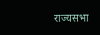राज्यसभा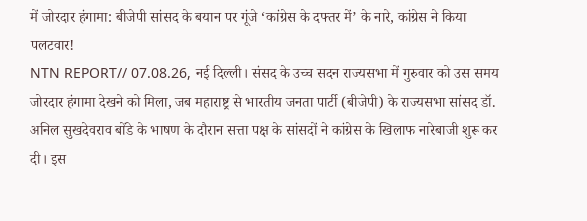में जोरदार हंगामा: बीजेपी सांसद के बयान पर गूंजे ‘कांग्रेस के दफ्तर में’ के नारे, कांग्रेस ने किया पलटवार!
NTN REPORT// 07.08.26, नई दिल्ली। संसद के उच्च सदन राज्यसभा में गुरुवार को उस समय जोरदार हंगामा देखने को मिला, जब महाराष्ट्र से भारतीय जनता पार्टी (बीजेपी) के राज्यसभा सांसद डॉ. अनिल सुखदेवराव बोंडे के भाषण के दौरान सत्ता पक्ष के सांसदों ने कांग्रेस के खिलाफ नारेबाजी शुरू कर दी। इस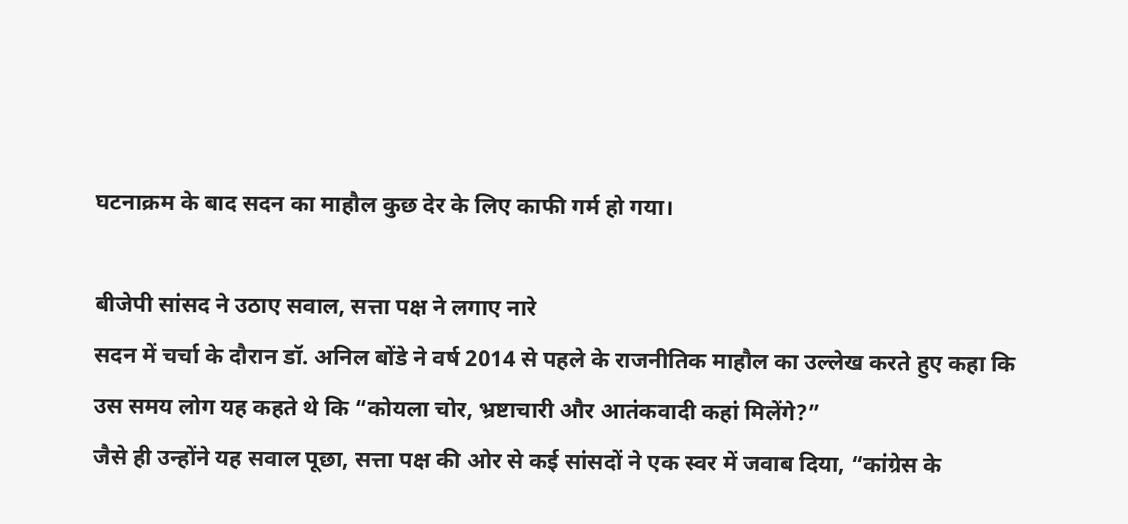घटनाक्रम के बाद सदन का माहौल कुछ देर के लिए काफी गर्म हो गया।

बीजेपी सांसद ने उठाए सवाल, सत्ता पक्ष ने लगाए नारे
सदन में चर्चा के दौरान डॉ. अनिल बोंडे ने वर्ष 2014 से पहले के राजनीतिक माहौल का उल्लेख करते हुए कहा कि उस समय लोग यह कहते थे कि “कोयला चोर, भ्रष्टाचारी और आतंकवादी कहां मिलेंगे?”
जैसे ही उन्होंने यह सवाल पूछा, सत्ता पक्ष की ओर से कई सांसदों ने एक स्वर में जवाब दिया, “कांग्रेस के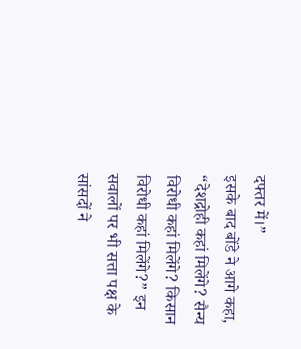दफ्तर में।”
इसके बाद बोंडे ने आगे कहा, “देशद्रोही कहां मिलेंगे? सैन्य विरोधी कहां मिलेंगे? किसान विरोधी कहां मिलेंगे?” इन सवालों पर भी सत्ता पक्ष के सांसदों ने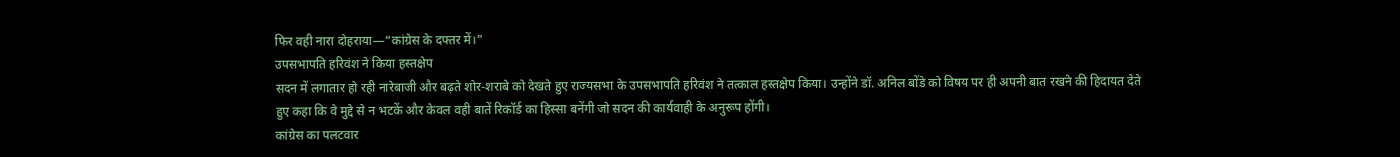फिर वही नारा दोहराया—“कांग्रेस के दफ्तर में।”
उपसभापति हरिवंश ने किया हस्तक्षेप
सदन में लगातार हो रही नारेबाजी और बढ़ते शोर-शराबे को देखते हुए राज्यसभा के उपसभापति हरिवंश ने तत्काल हस्तक्षेप किया। उन्होंने डॉ. अनिल बोंडे को विषय पर ही अपनी बात रखने की हिदायत देते हुए कहा कि वे मुद्दे से न भटकें और केवल वही बातें रिकॉर्ड का हिस्सा बनेंगी जो सदन की कार्यवाही के अनुरूप होंगी।
कांग्रेस का पलटवार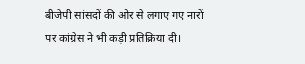बीजेपी सांसदों की ओर से लगाए गए नारों पर कांग्रेस ने भी कड़ी प्रतिक्रिया दी।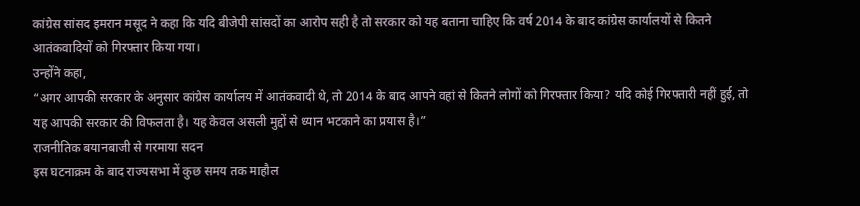कांग्रेस सांसद इमरान मसूद ने कहा कि यदि बीजेपी सांसदों का आरोप सही है तो सरकार को यह बताना चाहिए कि वर्ष 2014 के बाद कांग्रेस कार्यालयों से कितने आतंकवादियों को गिरफ्तार किया गया।
उन्होंने कहा,
“अगर आपकी सरकार के अनुसार कांग्रेस कार्यालय में आतंकवादी थे, तो 2014 के बाद आपने वहां से कितने लोगों को गिरफ्तार किया? यदि कोई गिरफ्तारी नहीं हुई, तो यह आपकी सरकार की विफलता है। यह केवल असली मुद्दों से ध्यान भटकाने का प्रयास है।”
राजनीतिक बयानबाजी से गरमाया सदन
इस घटनाक्रम के बाद राज्यसभा में कुछ समय तक माहौल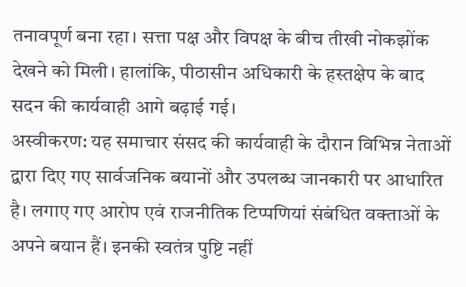तनावपूर्ण बना रहा। सत्ता पक्ष और विपक्ष के बीच तीखी नोकझोंक देखने को मिली। हालांकि, पीठासीन अधिकारी के हस्तक्षेप के बाद सदन की कार्यवाही आगे बढ़ाई गई।
अस्वीकरण: यह समाचार संसद की कार्यवाही के दौरान विभिन्न नेताओं द्वारा दिए गए सार्वजनिक बयानों और उपलब्ध जानकारी पर आधारित है। लगाए गए आरोप एवं राजनीतिक टिप्पणियां संबंधित वक्ताओं के अपने बयान हैं। इनकी स्वतंत्र पुष्टि नहीं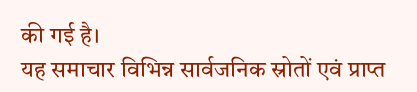की गई है।
यह समाचार विभिन्न सार्वजनिक स्रोतों एवं प्राप्त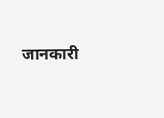जानकारी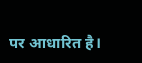पर आधारित है।